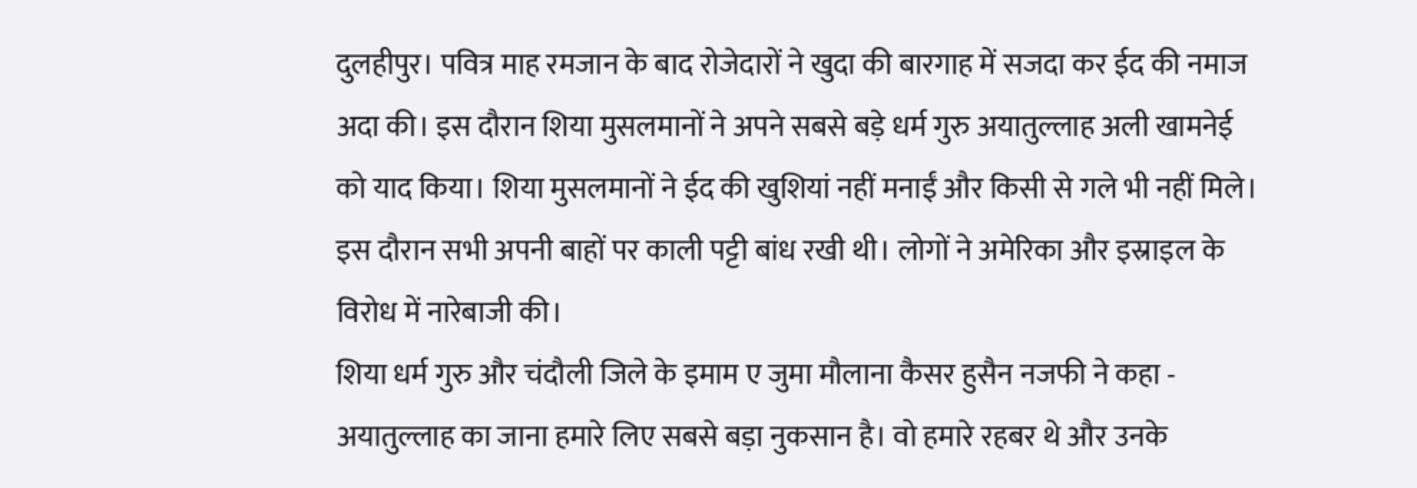दुलहीपुर। पवित्र माह रमजान के बाद रोजेदारों ने खुदा की बारगाह में सजदा कर ईद की नमाज अदा की। इस दौरान शिया मुसलमानों ने अपने सबसे बड़े धर्म गुरु अयातुल्लाह अली खामनेई को याद किया। शिया मुसलमानों ने ईद की खुशियां नहीं मनाईं और किसी से गले भी नहीं मिले। इस दौरान सभी अपनी बाहों पर काली पट्टी बांध रखी थी। लोगों ने अमेरिका और इस्राइल के विरोध में नारेबाजी की।
शिया धर्म गुरु और चंदौली जिले के इमाम ए जुमा मौलाना कैसर हुसैन नजफी ने कहा - अयातुल्लाह का जाना हमारे लिए सबसे बड़ा नुकसान है। वो हमारे रहबर थे और उनके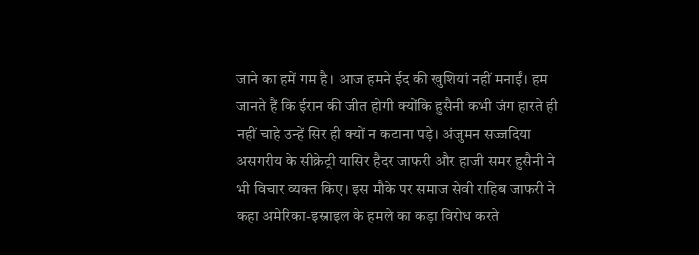जाने का हमें गम है। आज हमने ईद की खुशियां नहीं मनाईं। हम जानते हैं कि ईरान की जीत होगी क्योंकि हुसैनी कभी जंग हारते ही नहीं चाहे उन्हें सिर ही क्यों न कटाना पड़े। अंजुमन सज्जदिया असगरीय के सीक्रेट्री यासिर हैदर जाफरी और हाजी समर हुसैनी ने भी विचार व्यक्त किए। इस मौके पर समाज सेवी राहिब जाफरी ने कहा अमेरिका-इस्राइल के हमले का कड़ा विरोध करते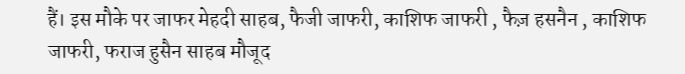हैं। इस मौके पर जाफर मेहदी साहब, फैजी जाफरी, काशिफ जाफरी , फैज़ हसनैन , काशिफ जाफरी, फराज हुसैन साहब मौजूद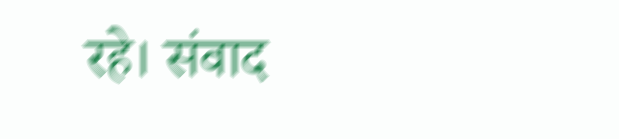रहे। संवाद